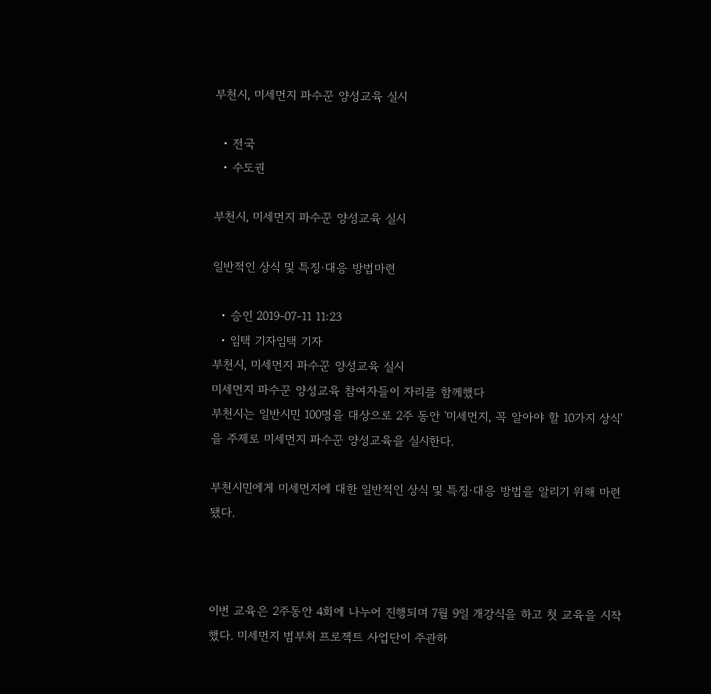부천시, 미세먼지 파수꾼 양성교육 실시

  • 전국
  • 수도권

부천시, 미세먼지 파수꾼 양성교육 실시

일반적인 상식 및 특징·대응 방법마련

  • 승인 2019-07-11 11:23
  • 임택 기자임택 기자
부천시, 미세먼지 파수꾼 양성교육 실시
미세먼지 파수꾼 양성교육 참여자들이 자리를 함께했다
부천시는 일반시민 100명을 대상으로 2주 동안 '미세먼지, 꼭 알아야 할 10가지 상식'을 주제로 미세먼지 파수꾼 양성교육을 실시한다.

부천시민에게 미세먼지에 대한 일반적인 상식 및 특징·대응 방법을 알리기 위해 마련됐다.



이번 교육은 2주동안 4회에 나누어 진행되며 7월 9일 개강식을 하고 첫 교육을 시작했다. 미세먼지 범부처 프로젝트 사업단이 주관하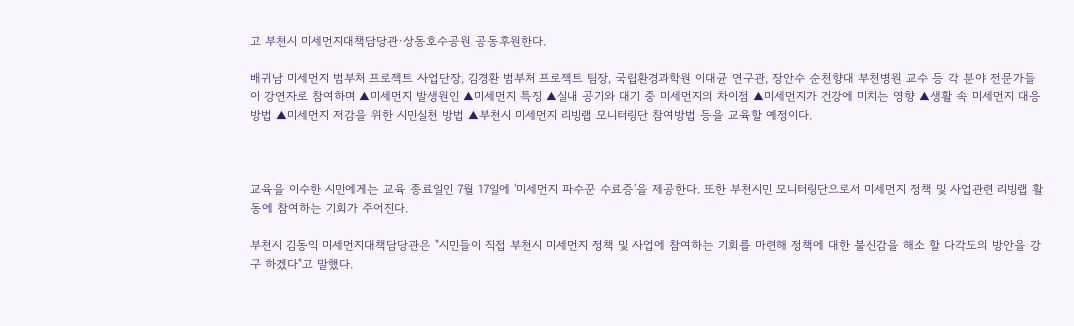고 부천시 미세먼지대책담당관·상동호수공원 공동후원한다.

배귀남 미세먼지 범부처 프로젝트 사업단장, 김경환 범부처 프로젝트 팀장, 국립환경과학원 이대균 연구관, 장안수 순천향대 부천병원 교수 등 각 분야 전문가들이 강연자로 참여하며 ▲미세먼지 발생원인 ▲미세먼지 특징 ▲실내 공기와 대기 중 미세먼지의 차이점 ▲미세먼지가 건강에 미치는 영향 ▲생활 속 미세먼지 대응 방법 ▲미세먼지 저감을 위한 시민실천 방법 ▲부천시 미세먼지 리빙랩 모니터링단 참여방법 등을 교육할 예정이다.



교육을 이수한 시민에게는 교육 종료일인 7월 17일에 '미세먼지 파수꾼 수료증'을 제공한다. 또한 부천시민 모니터링단으로서 미세먼지 정책 및 사업관련 리빙랩 활동에 참여하는 기회가 주어진다.

부천시 김동익 미세먼지대책담당관은 "시민들이 직접 부천시 미세먼지 정책 및 사업에 참여하는 기회를 마련해 정책에 대한 불신감을 해소 할 다각도의 방안을 강구 하겠다"고 말했다.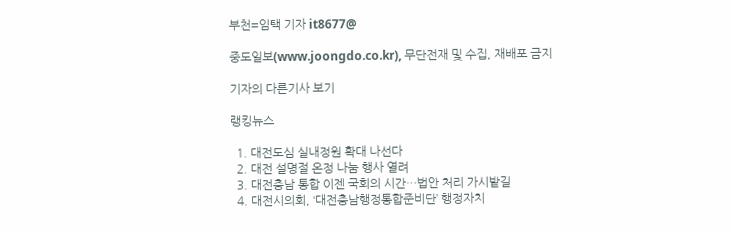부천=임택 기자 it8677@

중도일보(www.joongdo.co.kr), 무단전재 및 수집, 재배포 금지

기자의 다른기사 보기

랭킹뉴스

  1. 대전도심 실내정원 확대 나선다
  2. 대전 설명절 온정 나눔 행사 열려
  3. 대전충남 통합 이젠 국회의 시간…법안 처리 가시밭길
  4. 대전시의회, ‘대전충남행정통합준비단’ 행정자치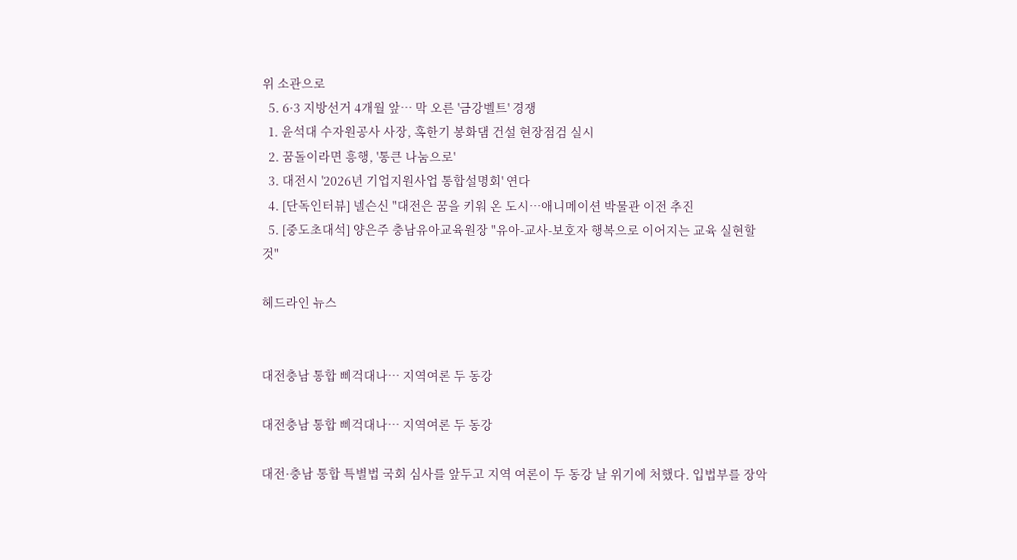위 소관으로
  5. 6·3 지방선거 4개월 앞… 막 오른 '금강벨트' 경쟁
  1. 윤석대 수자원공사 사장, 혹한기 봉화댐 건설 현장점검 실시
  2. 꿈돌이라면 흥행, '통큰 나눔으로'
  3. 대전시 '2026년 기업지원사업 통합설명회' 연다
  4. [단독인터뷰] 넬슨신 "대전은 꿈을 키워 온 도시…애니메이션 박물관 이전 추진
  5. [중도초대석] 양은주 충남유아교육원장 "유아-교사-보호자 행복으로 이어지는 교육 실현할 것"

헤드라인 뉴스


대전충남 통합 삐걱대나… 지역여론 두 동강

대전충남 통합 삐걱대나… 지역여론 두 동강

대전·충남 통합 특별법 국회 심사를 앞두고 지역 여론이 두 동강 날 위기에 처했다. 입법부를 장악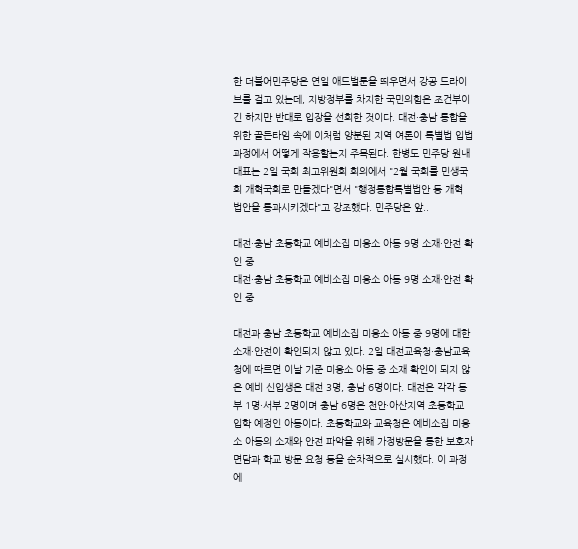한 더불어민주당은 연일 애드벌룬을 띄우면서 강공 드라이브를 걸고 있는데, 지방정부를 차지한 국민의힘은 조건부이긴 하지만 반대로 입장을 선회한 것이다. 대전·충남 통합을 위한 골든타임 속에 이처럼 양분된 지역 여론이 특별법 입법 과정에서 어떻게 작용할는지 주목된다. 한병도 민주당 원내대표는 2일 국회 최고위원회 회의에서 "2월 국회를 민생국회 개혁국회로 만들겠다"면서 "행정통합특별법안 등 개혁 법안을 통과시키겠다"고 강조했다. 민주당은 앞..

대전·충남 초등학교 예비소집 미응소 아동 9명 소재·안전 확인 중
대전·충남 초등학교 예비소집 미응소 아동 9명 소재·안전 확인 중

대전과 충남 초등학교 예비소집 미응소 아동 중 9명에 대한 소재·안전이 확인되지 않고 있다. 2일 대전교육청·충남교육청에 따르면 이날 기준 미응소 아동 중 소재 확인이 되지 않은 예비 신입생은 대전 3명, 충남 6명이다. 대전은 각각 동부 1명·서부 2명이며 충남 6명은 천안·아산지역 초등학교 입학 예정인 아동이다. 초등학교와 교육청은 예비소집 미응소 아동의 소재와 안전 파악을 위해 가정방문을 통한 보호자 면담과 학교 방문 요청 등을 순차적으로 실시했다. 이 과정에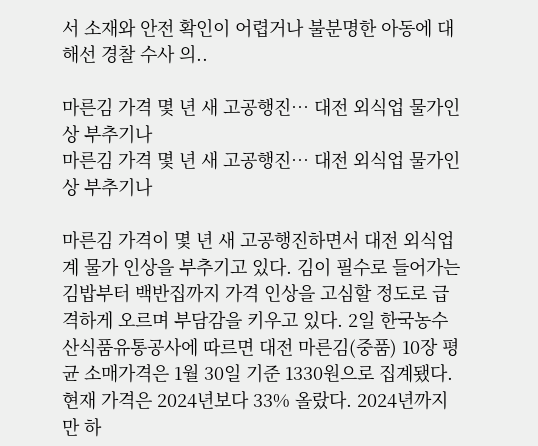서 소재와 안전 확인이 어렵거나 불분명한 아동에 대해선 경찰 수사 의..

마른김 가격 몇 년 새 고공행진… 대전 외식업 물가인상 부추기나
마른김 가격 몇 년 새 고공행진… 대전 외식업 물가인상 부추기나

마른김 가격이 몇 년 새 고공행진하면서 대전 외식업계 물가 인상을 부추기고 있다. 김이 필수로 들어가는 김밥부터 백반집까지 가격 인상을 고심할 정도로 급격하게 오르며 부담감을 키우고 있다. 2일 한국농수산식품유통공사에 따르면 대전 마른김(중품) 10장 평균 소매가격은 1월 30일 기준 1330원으로 집계됐다. 현재 가격은 2024년보다 33% 올랐다. 2024년까지만 하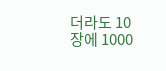더라도 10장에 1000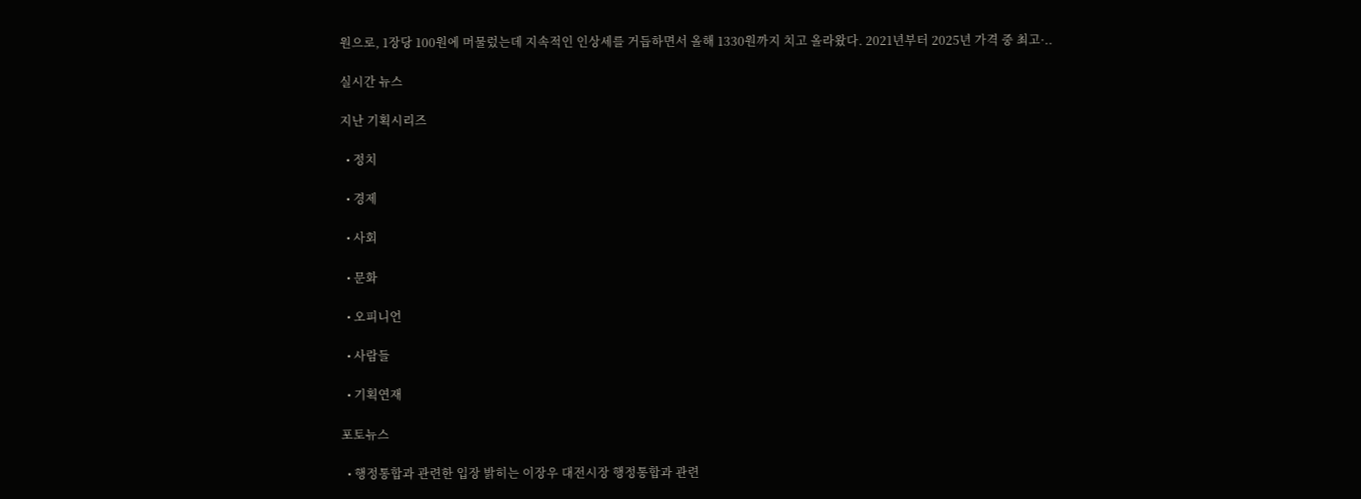원으로, 1장당 100원에 머물렀는데 지속적인 인상세를 거듭하면서 올해 1330원까지 치고 올라왔다. 2021년부터 2025년 가격 중 최고·..

실시간 뉴스

지난 기획시리즈

  • 정치

  • 경제

  • 사회

  • 문화

  • 오피니언

  • 사람들

  • 기획연재

포토뉴스

  • 행정통합과 관련한 입장 밝히는 이장우 대전시장 행정통합과 관련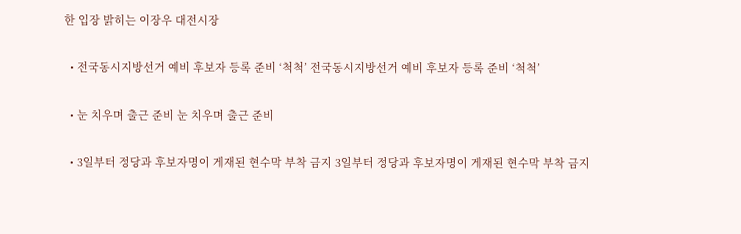한 입장 밝히는 이장우 대전시장

  • 전국동시지방선거 예비 후보자 등록 준비 ‘척척’ 전국동시지방선거 예비 후보자 등록 준비 ‘척척’

  • 눈 치우며 출근 준비 눈 치우며 출근 준비

  • 3일부터 정당과 후보자명이 게재된 현수막 부착 금지 3일부터 정당과 후보자명이 게재된 현수막 부착 금지